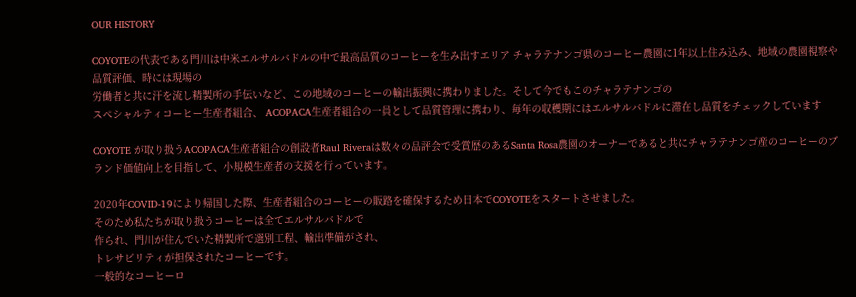OUR HISTORY

COYOTEの代表である門川は中米エルサルバドルの中で最高品質のコーヒーを生み出すエリア チャラテナンゴ県のコーヒー農園に1年以上住み込み、地域の農園視察や品質評価、時には現場の
労働者と共に汗を流し精製所の手伝いなど、この地域のコーヒーの輸出振興に携わりました。そして今でもこのチャラテナンゴの
スペシャルティコーヒー生産者組合、 ACOPACA生産者組合の一員として品質管理に携わり、毎年の収穫期にはエルサルバドルに滞在し品質をチェックしています

COYOTE が取り扱うACOPACA生産者組合の創設者Raul Riveraは数々の品評会で受賞歴のあるSanta Rosa農園のオーナーであると共にチャラテナンゴ産のコーヒーのブランド価値向上を目指して、小規模生産者の支援を行っています。

2020年COVID-19により帰国した際、生産者組合のコーヒーの販路を確保するため日本でCOYOTEをスタートさせました。
そのため私たちが取り扱うコーヒーは全てエルサルバドルで
作られ、門川が住んでいた精製所で選別工程、輸出準備がされ、
トレサビリティが担保されたコーヒーです。
一般的なコーヒーロ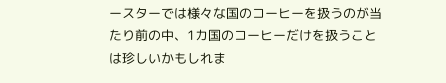ースターでは様々な国のコーヒーを扱うのが当たり前の中、1カ国のコーヒーだけを扱うことは珍しいかもしれま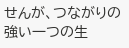せんが、つながりの強い一つの生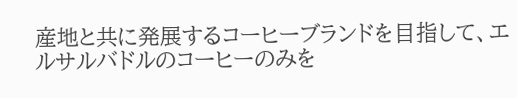産地と共に発展するコーヒーブランドを目指して、エルサルバドルのコーヒーのみを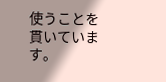使うことを貫いています。